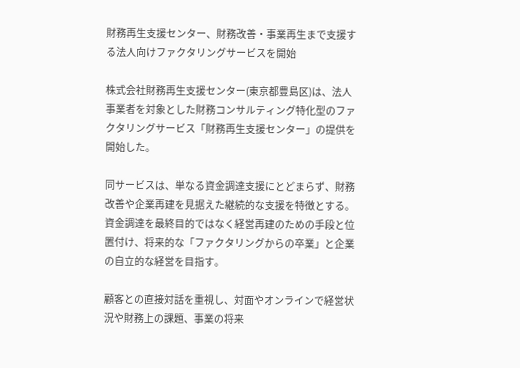財務再生支援センター、財務改善・事業再生まで支援する法人向けファクタリングサービスを開始

株式会社財務再生支援センター(東京都豊島区)は、法人事業者を対象とした財務コンサルティング特化型のファクタリングサービス「財務再生支援センター」の提供を開始した。

同サービスは、単なる資金調達支援にとどまらず、財務改善や企業再建を見据えた継続的な支援を特徴とする。資金調達を最終目的ではなく経営再建のための手段と位置付け、将来的な「ファクタリングからの卒業」と企業の自立的な経営を目指す。

顧客との直接対話を重視し、対面やオンラインで経営状況や財務上の課題、事業の将来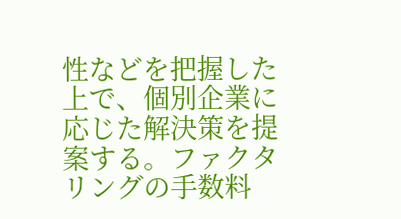性などを把握した上で、個別企業に応じた解決策を提案する。ファクタリングの手数料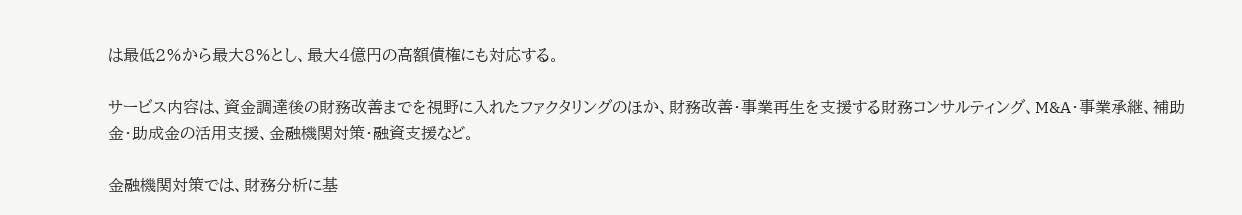は最低2%から最大8%とし、最大4億円の高額債権にも対応する。

サービス内容は、資金調達後の財務改善までを視野に入れたファクタリングのほか、財務改善・事業再生を支援する財務コンサルティング、M&A・事業承継、補助金・助成金の活用支援、金融機関対策・融資支援など。

金融機関対策では、財務分析に基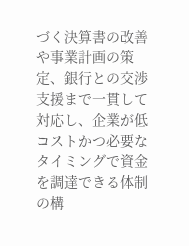づく決算書の改善や事業計画の策定、銀行との交渉支援まで一貫して対応し、企業が低コストかつ必要なタイミングで資金を調達できる体制の構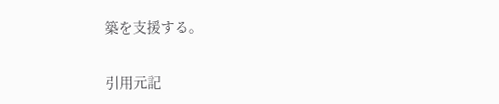築を支援する。

引用元記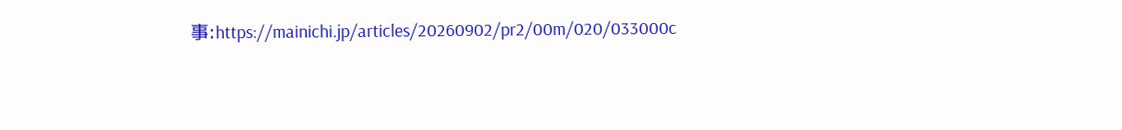事:https://mainichi.jp/articles/20260902/pr2/00m/020/033000c